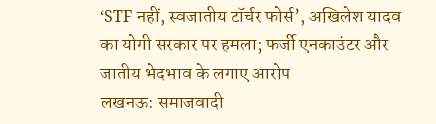‘STF नहीं, स्वजातीय टॉर्चर फोर्स’, अखिलेश यादव का योगी सरकार पर हमला; फर्जी एनकाउंटर और जातीय भेदभाव के लगाए आरोप
लखनऊ: समाजवादी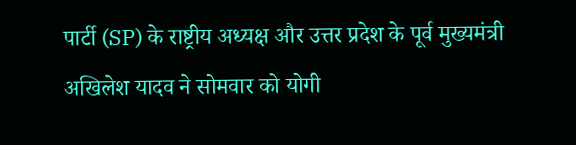पार्टी (SP) के राष्ट्रीय अध्यक्ष और उत्तर प्रदेश के पूर्व मुख्यमंत्री अखिलेश यादव ने सोमवार को योगी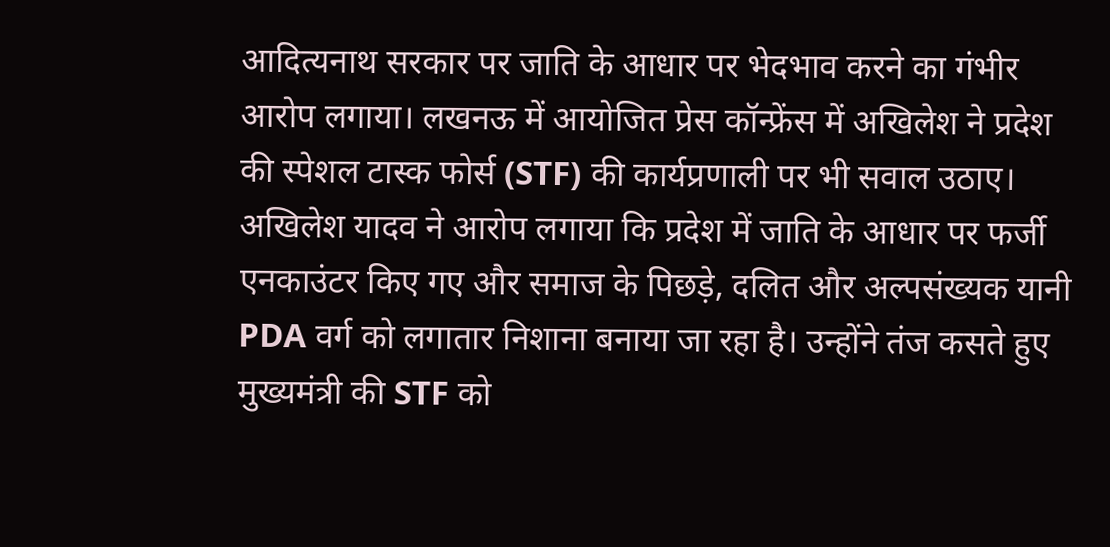आदित्यनाथ सरकार पर जाति के आधार पर भेदभाव करने का गंभीर आरोप लगाया। लखनऊ में आयोजित प्रेस कॉन्फ्रेंस में अखिलेश ने प्रदेश की स्पेशल टास्क फोर्स (STF) की कार्यप्रणाली पर भी सवाल उठाए।
अखिलेश यादव ने आरोप लगाया कि प्रदेश में जाति के आधार पर फर्जी एनकाउंटर किए गए और समाज के पिछड़े, दलित और अल्पसंख्यक यानी PDA वर्ग को लगातार निशाना बनाया जा रहा है। उन्होंने तंज कसते हुए मुख्यमंत्री की STF को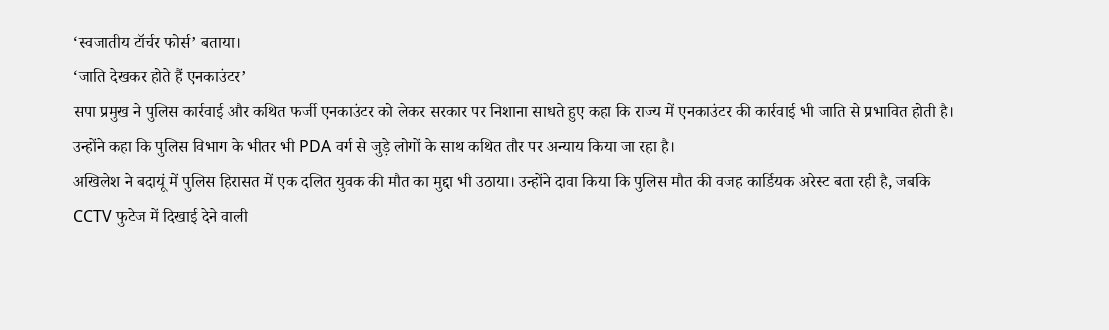‘स्वजातीय टॉर्चर फोर्स’ बताया।
‘जाति देखकर होते हैं एनकाउंटर’
सपा प्रमुख ने पुलिस कार्रवाई और कथित फर्जी एनकाउंटर को लेकर सरकार पर निशाना साधते हुए कहा कि राज्य में एनकाउंटर की कार्रवाई भी जाति से प्रभावित होती है। उन्होंने कहा कि पुलिस विभाग के भीतर भी PDA वर्ग से जुड़े लोगों के साथ कथित तौर पर अन्याय किया जा रहा है।
अखिलेश ने बदायूं में पुलिस हिरासत में एक दलित युवक की मौत का मुद्दा भी उठाया। उन्होंने दावा किया कि पुलिस मौत की वजह कार्डियक अरेस्ट बता रही है, जबकि CCTV फुटेज में दिखाई देने वाली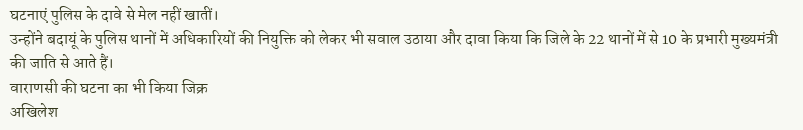घटनाएं पुलिस के दावे से मेल नहीं खातीं।
उन्होंने बदायूं के पुलिस थानों में अधिकारियों की नियुक्ति को लेकर भी सवाल उठाया और दावा किया कि जिले के 22 थानों में से 10 के प्रभारी मुख्यमंत्री की जाति से आते हैं।
वाराणसी की घटना का भी किया जिक्र
अखिलेश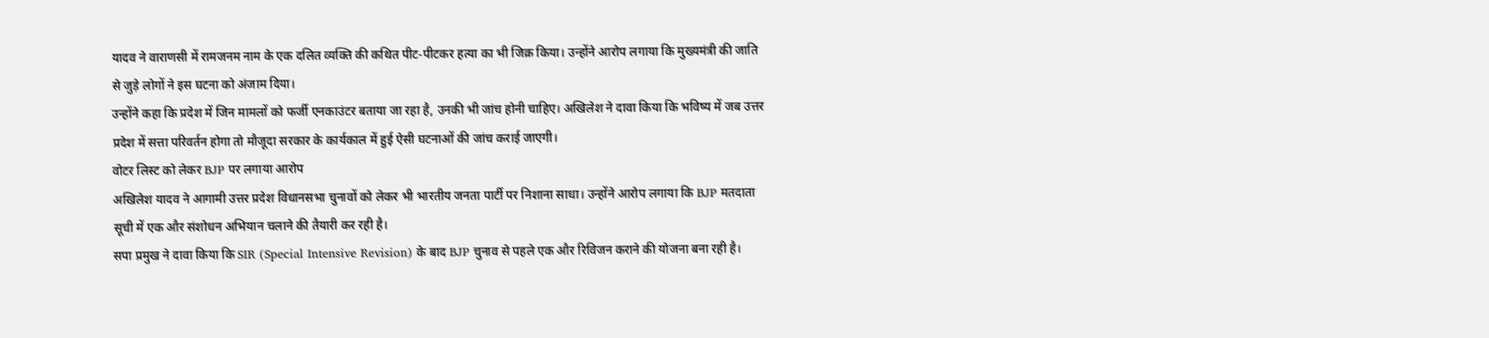यादव ने वाराणसी में रामजनम नाम के एक दलित व्यक्ति की कथित पीट-पीटकर हत्या का भी जिक्र किया। उन्होंने आरोप लगाया कि मुख्यमंत्री की जाति से जुड़े लोगों ने इस घटना को अंजाम दिया।
उन्होंने कहा कि प्रदेश में जिन मामलों को फर्जी एनकाउंटर बताया जा रहा है, उनकी भी जांच होनी चाहिए। अखिलेश ने दावा किया कि भविष्य में जब उत्तर प्रदेश में सत्ता परिवर्तन होगा तो मौजूदा सरकार के कार्यकाल में हुई ऐसी घटनाओं की जांच कराई जाएगी।
वोटर लिस्ट को लेकर BJP पर लगाया आरोप
अखिलेश यादव ने आगामी उत्तर प्रदेश विधानसभा चुनावों को लेकर भी भारतीय जनता पार्टी पर निशाना साधा। उन्होंने आरोप लगाया कि BJP मतदाता सूची में एक और संशोधन अभियान चलाने की तैयारी कर रही है।
सपा प्रमुख ने दावा किया कि SIR (Special Intensive Revision) के बाद BJP चुनाव से पहले एक और रिविजन कराने की योजना बना रही है।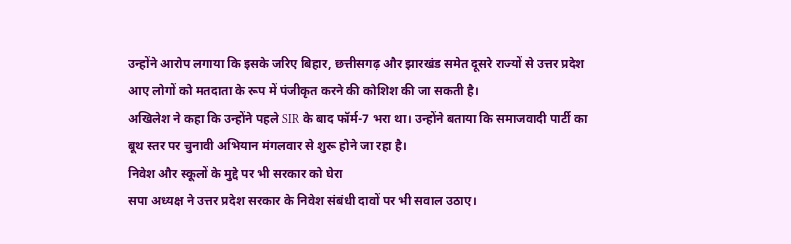उन्होंने आरोप लगाया कि इसके जरिए बिहार, छत्तीसगढ़ और झारखंड समेत दूसरे राज्यों से उत्तर प्रदेश आए लोगों को मतदाता के रूप में पंजीकृत करने की कोशिश की जा सकती है।
अखिलेश ने कहा कि उन्होंने पहले SIR के बाद फॉर्म-7 भरा था। उन्होंने बताया कि समाजवादी पार्टी का बूथ स्तर पर चुनावी अभियान मंगलवार से शुरू होने जा रहा है।
निवेश और स्कूलों के मुद्दे पर भी सरकार को घेरा
सपा अध्यक्ष ने उत्तर प्रदेश सरकार के निवेश संबंधी दावों पर भी सवाल उठाए।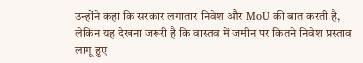उन्होंने कहा कि सरकार लगातार निवेश और MoU की बात करती है, लेकिन यह देखना जरूरी है कि वास्तव में जमीन पर कितने निवेश प्रस्ताव लागू हुए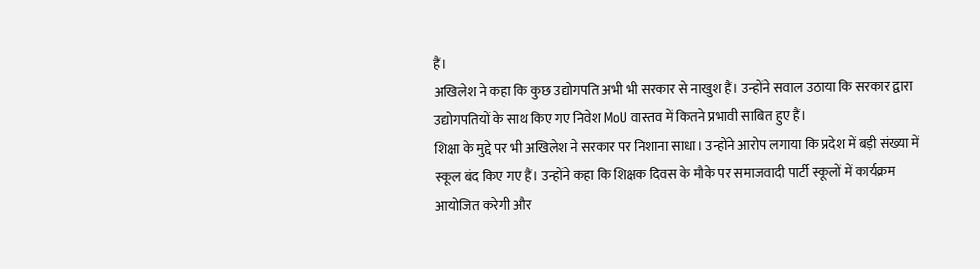हैं।
अखिलेश ने कहा कि कुछ उद्योगपति अभी भी सरकार से नाखुश हैं। उन्होंने सवाल उठाया कि सरकार द्वारा उद्योगपतियों के साथ किए गए निवेश MoU वास्तव में कितने प्रभावी साबित हुए हैं।
शिक्षा के मुद्दे पर भी अखिलेश ने सरकार पर निशाना साधा। उन्होंने आरोप लगाया कि प्रदेश में बड़ी संख्या में स्कूल बंद किए गए हैं। उन्होंने कहा कि शिक्षक दिवस के मौके पर समाजवादी पार्टी स्कूलों में कार्यक्रम आयोजित करेगी और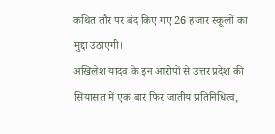कथित तौर पर बंद किए गए 26 हजार स्कूलों का मुद्दा उठाएगी।
अखिलेश यादव के इन आरोपों से उत्तर प्रदेश की सियासत में एक बार फिर जातीय प्रतिनिधित्व,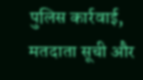पुलिस कार्रवाई, मतदाता सूची और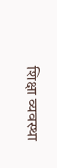शिक्षा व्यवस्था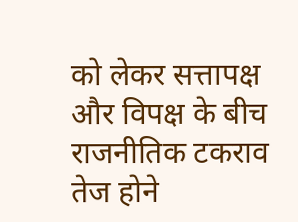को लेकर सत्तापक्ष और विपक्ष के बीच राजनीतिक टकराव तेज होने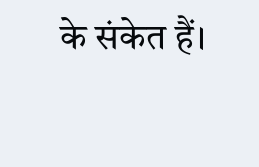के संकेत हैं।